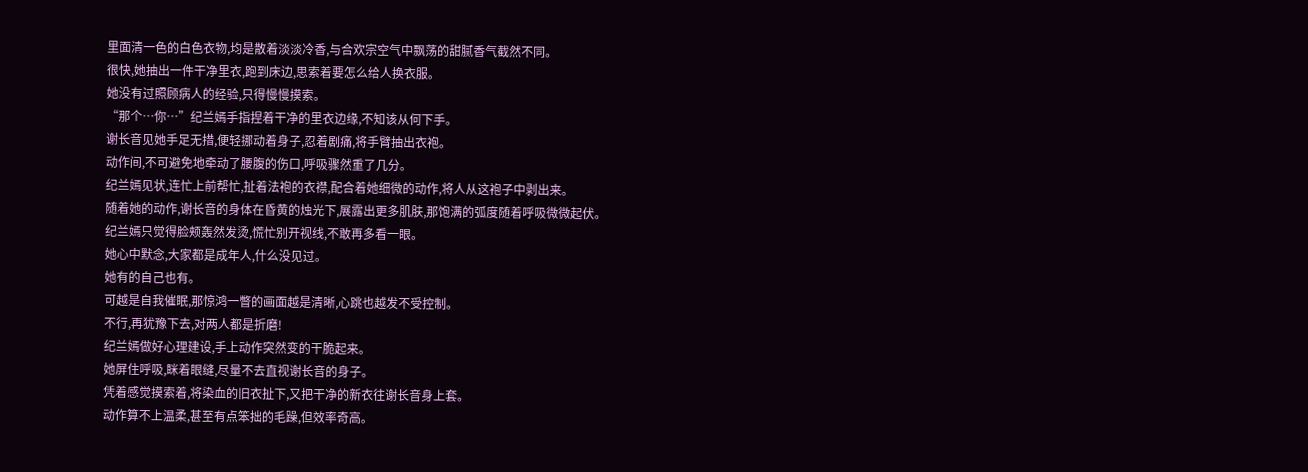里面清一色的白色衣物,均是散着淡淡冷香,与合欢宗空气中飘荡的甜腻香气截然不同。
很快,她抽出一件干净里衣,跑到床边,思索着要怎么给人换衣服。
她没有过照顾病人的经验,只得慢慢摸索。
“那个…你…”纪兰嫣手指捏着干净的里衣边缘,不知该从何下手。
谢长音见她手足无措,便轻挪动着身子,忍着剧痛,将手臂抽出衣袍。
动作间,不可避免地牵动了腰腹的伤口,呼吸骤然重了几分。
纪兰嫣见状,连忙上前帮忙,扯着法袍的衣襟,配合着她细微的动作,将人从这袍子中剥出来。
随着她的动作,谢长音的身体在昏黄的烛光下,展露出更多肌肤,那饱满的弧度随着呼吸微微起伏。
纪兰嫣只觉得脸颊轰然发烫,慌忙别开视线,不敢再多看一眼。
她心中默念,大家都是成年人,什么没见过。
她有的自己也有。
可越是自我催眠,那惊鸿一瞥的画面越是清晰,心跳也越发不受控制。
不行,再犹豫下去,对两人都是折磨!
纪兰嫣做好心理建设,手上动作突然变的干脆起来。
她屏住呼吸,眯着眼缝,尽量不去直视谢长音的身子。
凭着感觉摸索着,将染血的旧衣扯下,又把干净的新衣往谢长音身上套。
动作算不上温柔,甚至有点笨拙的毛躁,但效率奇高。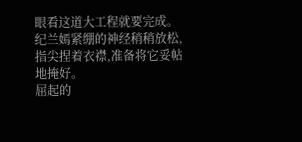眼看这道大工程就要完成。
纪兰嫣紧绷的神经稍稍放松,指尖捏着衣襟,准备将它妥帖地掩好。
屈起的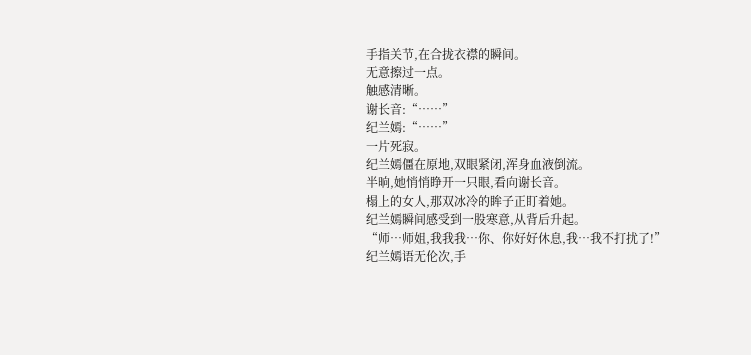手指关节,在合拢衣襟的瞬间。
无意擦过一点。
触感清晰。
谢长音:“……”
纪兰嫣:“……”
一片死寂。
纪兰嫣僵在原地,双眼紧闭,浑身血液倒流。
半晌,她悄悄睁开一只眼,看向谢长音。
榻上的女人,那双冰冷的眸子正盯着她。
纪兰嫣瞬间感受到一股寒意,从背后升起。
“师…师姐,我我我…你、你好好休息,我…我不打扰了!”
纪兰嫣语无伦次,手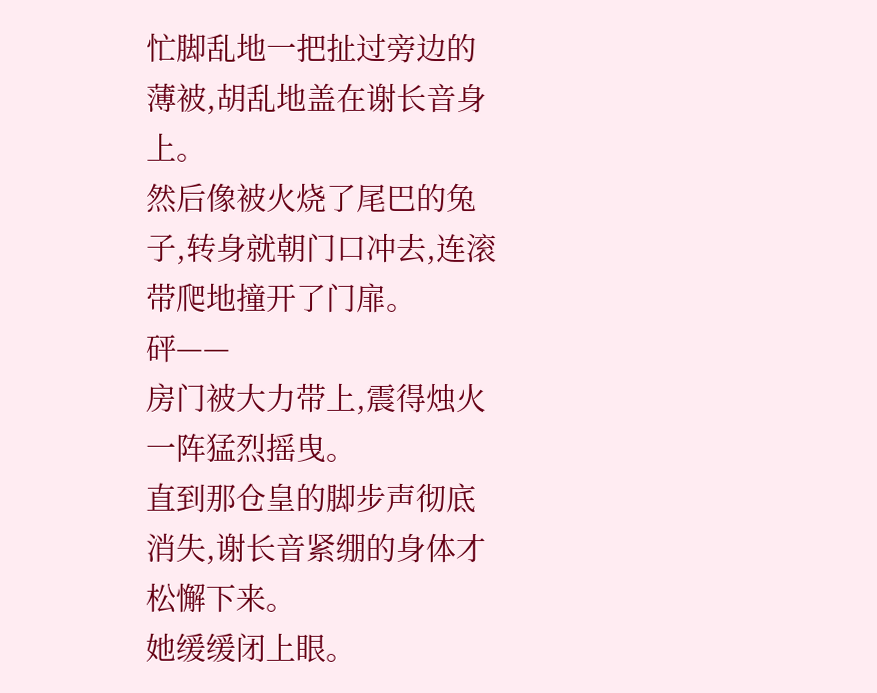忙脚乱地一把扯过旁边的薄被,胡乱地盖在谢长音身上。
然后像被火烧了尾巴的兔子,转身就朝门口冲去,连滚带爬地撞开了门扉。
砰——
房门被大力带上,震得烛火一阵猛烈摇曳。
直到那仓皇的脚步声彻底消失,谢长音紧绷的身体才松懈下来。
她缓缓闭上眼。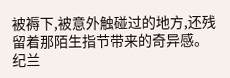被褥下,被意外触碰过的地方,还残留着那陌生指节带来的奇异感。
纪兰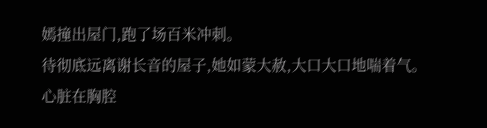嫣撞出屋门,跑了场百米冲刺。
待彻底远离谢长音的屋子,她如蒙大赦,大口大口地喘着气。
心脏在胸腔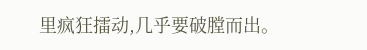里疯狂擂动,几乎要破膛而出。